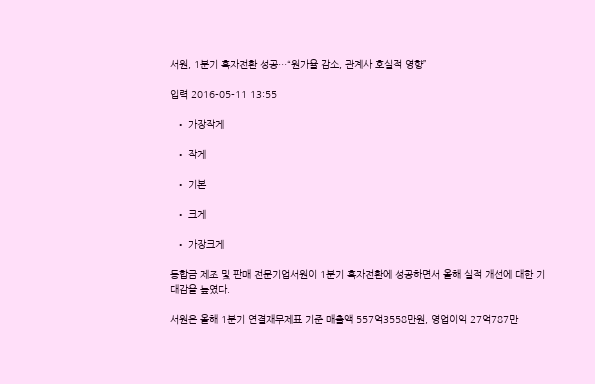서원, 1분기 흑자전환 성공…“원가율 감소, 관계사 호실적 영향”

입력 2016-05-11 13:55

  • 가장작게

  • 작게

  • 기본

  • 크게

  • 가장크게

동합금 제조 및 판매 전문기업서원이 1분기 흑자전환에 성공하면서 올해 실적 개선에 대한 기대감을 높였다.

서원은 올해 1분기 연결재무제표 기준 매출액 557억3558만원, 영업이익 27억787만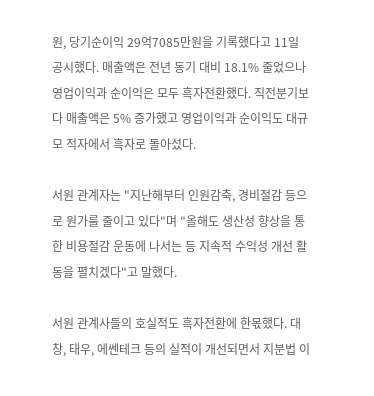원, 당기순이익 29억7085만원을 기록했다고 11일 공시했다. 매출액은 전년 동기 대비 18.1% 줄었으나 영업이익과 순이익은 모두 흑자전환했다. 직전분기보다 매출액은 5% 증가했고 영업이익과 순이익도 대규모 적자에서 흑자로 돌아섰다.

서원 관계자는 "지난해부터 인원감축, 경비절감 등으로 원가를 줄이고 있다"며 "올해도 생산성 향상을 통한 비용절감 운동에 나서는 등 지속적 수익성 개선 활동을 펼치겠다"고 말했다.

서원 관계사들의 호실적도 흑자전환에 한몫했다. 대창, 태우, 에쎈테크 등의 실적이 개선되면서 지분법 이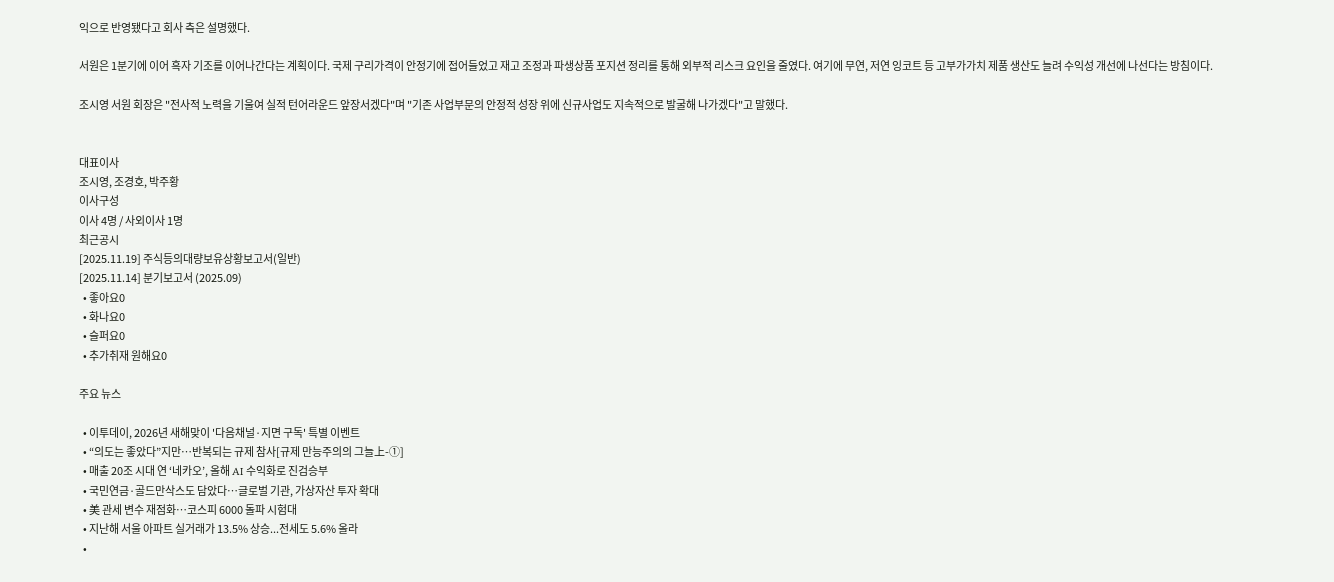익으로 반영됐다고 회사 측은 설명했다.

서원은 1분기에 이어 흑자 기조를 이어나간다는 계획이다. 국제 구리가격이 안정기에 접어들었고 재고 조정과 파생상품 포지션 정리를 통해 외부적 리스크 요인을 줄였다. 여기에 무연, 저연 잉코트 등 고부가가치 제품 생산도 늘려 수익성 개선에 나선다는 방침이다.

조시영 서원 회장은 "전사적 노력을 기울여 실적 턴어라운드 앞장서겠다"며 "기존 사업부문의 안정적 성장 위에 신규사업도 지속적으로 발굴해 나가겠다"고 말했다.


대표이사
조시영, 조경호, 박주황
이사구성
이사 4명 / 사외이사 1명
최근공시
[2025.11.19] 주식등의대량보유상황보고서(일반)
[2025.11.14] 분기보고서 (2025.09)
  • 좋아요0
  • 화나요0
  • 슬퍼요0
  • 추가취재 원해요0

주요 뉴스

  • 이투데이, 2026년 새해맞이 '다음채널·지면 구독' 특별 이벤트
  • “의도는 좋았다”지만…반복되는 규제 참사[규제 만능주의의 그늘上-①]
  • 매출 20조 시대 연 ‘네카오’, 올해 AI 수익화로 진검승부
  • 국민연금·골드만삭스도 담았다…글로벌 기관, 가상자산 투자 확대
  • 美 관세 변수 재점화…코스피 6000 돌파 시험대
  • 지난해 서울 아파트 실거래가 13.5% 상승...전세도 5.6% 올라
  •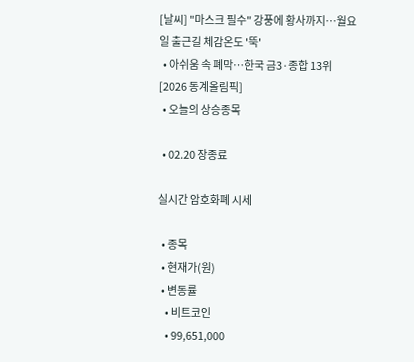[날씨] "마스크 필수" 강풍에 황사까지…월요일 출근길 체감온도 '뚝'
  • 아쉬움 속 폐막…한국 금3·종합 13위 [2026 동계올림픽]
  • 오늘의 상승종목

  • 02.20 장종료

실시간 암호화폐 시세

  • 종목
  • 현재가(원)
  • 변동률
    • 비트코인
    • 99,651,000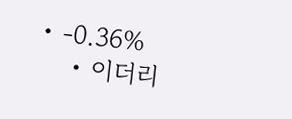• -0.36%
    • 이더리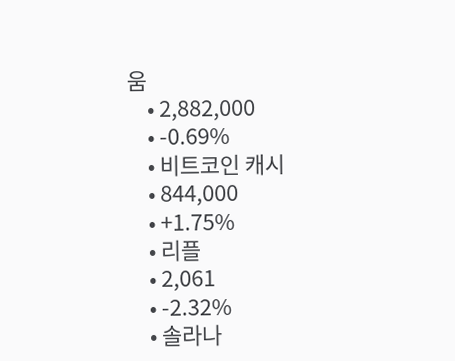움
    • 2,882,000
    • -0.69%
    • 비트코인 캐시
    • 844,000
    • +1.75%
    • 리플
    • 2,061
    • -2.32%
    • 솔라나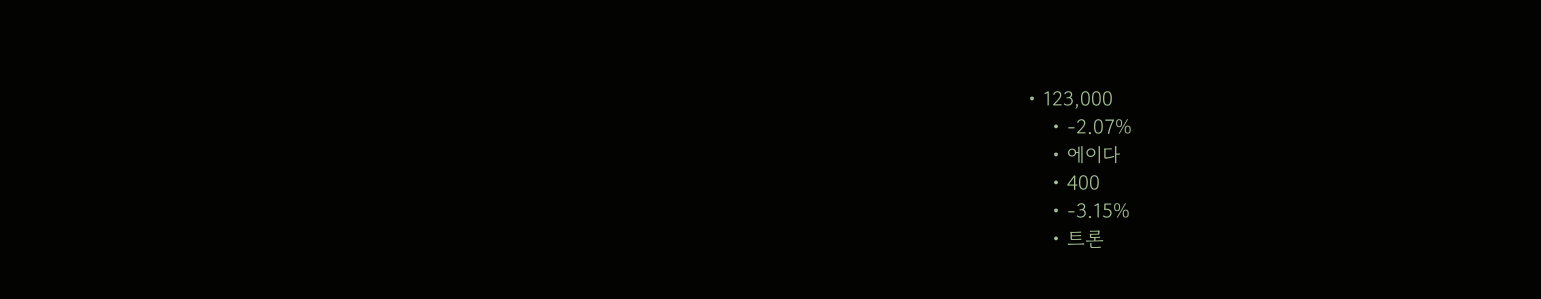• 123,000
    • -2.07%
    • 에이다
    • 400
    • -3.15%
    • 트론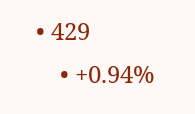• 429
    • +0.94%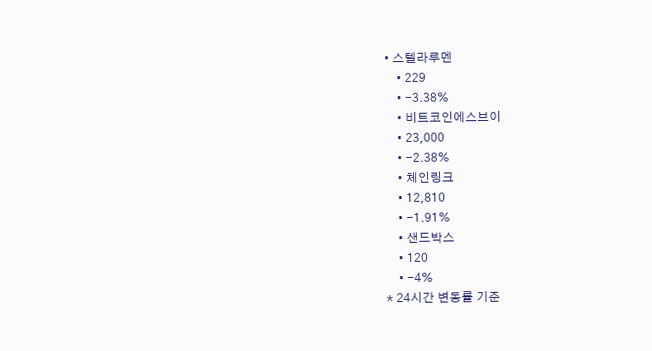• 스텔라루멘
    • 229
    • -3.38%
    • 비트코인에스브이
    • 23,000
    • -2.38%
    • 체인링크
    • 12,810
    • -1.91%
    • 샌드박스
    • 120
    • -4%
* 24시간 변동률 기준